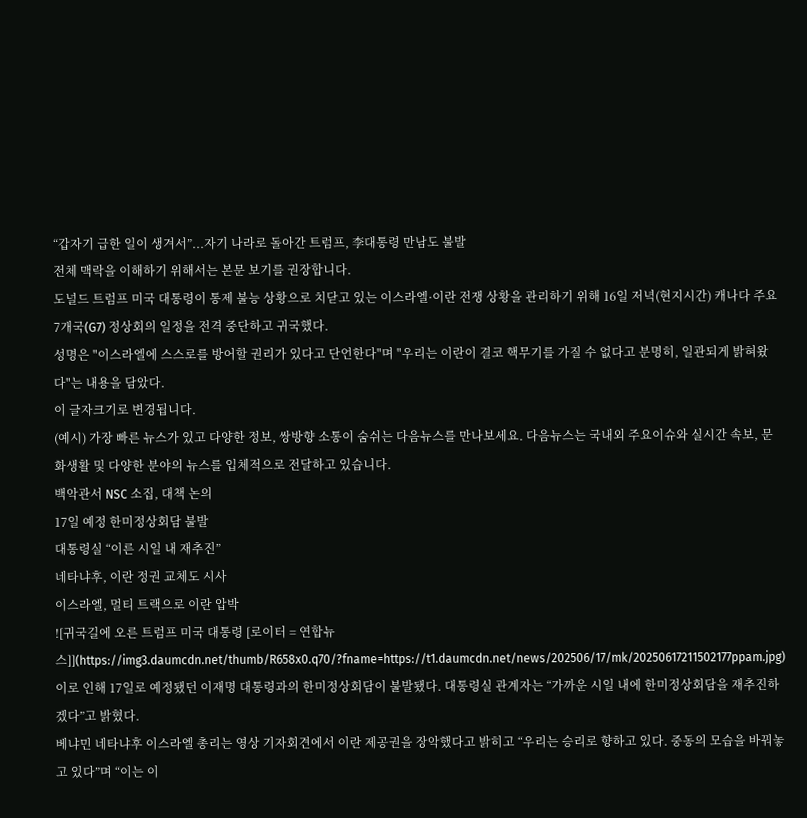“갑자기 급한 일이 생겨서”...자기 나라로 돌아간 트럼프, 李대통령 만남도 불발
전체 맥락을 이해하기 위해서는 본문 보기를 권장합니다.
도널드 트럼프 미국 대통령이 통제 불능 상황으로 치닫고 있는 이스라엘·이란 전쟁 상황을 관리하기 위해 16일 저녁(현지시간) 캐나다 주요 7개국(G7) 정상회의 일정을 전격 중단하고 귀국했다.
성명은 "이스라엘에 스스로를 방어할 권리가 있다고 단언한다"며 "우리는 이란이 결코 핵무기를 가질 수 없다고 분명히, 일관되게 밝혀왔다"는 내용을 담았다.
이 글자크기로 변경됩니다.
(예시) 가장 빠른 뉴스가 있고 다양한 정보, 쌍방향 소통이 숨쉬는 다음뉴스를 만나보세요. 다음뉴스는 국내외 주요이슈와 실시간 속보, 문화생활 및 다양한 분야의 뉴스를 입체적으로 전달하고 있습니다.
백악관서 NSC 소집, 대책 논의
17일 예정 한미정상회담 불발
대통령실 “이른 시일 내 재추진”
네타냐후, 이란 정권 교체도 시사
이스라엘, 멀티 트랙으로 이란 압박
![귀국길에 오른 트럼프 미국 대통령 [로이터 = 연합뉴스]](https://img3.daumcdn.net/thumb/R658x0.q70/?fname=https://t1.daumcdn.net/news/202506/17/mk/20250617211502177ppam.jpg)
이로 인해 17일로 예정됐던 이재명 대통령과의 한미정상회담이 불발됐다. 대통령실 관계자는 “가까운 시일 내에 한미정상회담을 재추진하겠다”고 밝혔다.
베냐민 네타냐후 이스라엘 총리는 영상 기자회견에서 이란 제공권을 장악했다고 밝히고 “우리는 승리로 향하고 있다. 중동의 모습을 바꿔놓고 있다”며 “이는 이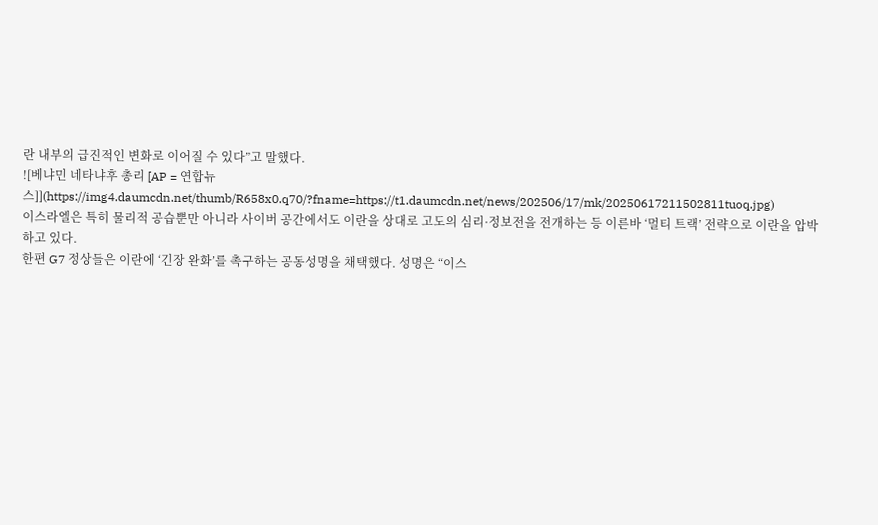란 내부의 급진적인 변화로 이어질 수 있다”고 말했다.
![베냐민 네타냐후 총리 [AP = 연합뉴스]](https://img4.daumcdn.net/thumb/R658x0.q70/?fname=https://t1.daumcdn.net/news/202506/17/mk/20250617211502811tuoq.jpg)
이스라엘은 특히 물리적 공습뿐만 아니라 사이버 공간에서도 이란을 상대로 고도의 심리·정보전을 전개하는 등 이른바 ‘멀티 트랙’ 전략으로 이란을 압박하고 있다.
한편 G7 정상들은 이란에 ‘긴장 완화’를 촉구하는 공동성명을 채택했다. 성명은 “이스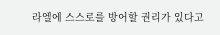라엘에 스스로를 방어할 권리가 있다고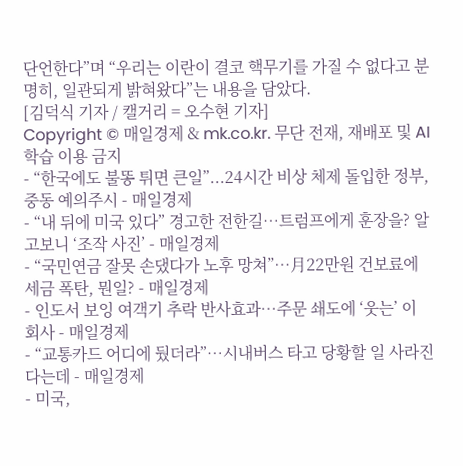단언한다”며 “우리는 이란이 결코 핵무기를 가질 수 없다고 분명히, 일관되게 밝혀왔다”는 내용을 담았다.
[김덕식 기자 / 캘거리 = 오수현 기자]
Copyright © 매일경제 & mk.co.kr. 무단 전재, 재배포 및 AI학습 이용 금지
- “한국에도 불똥 튀면 큰일”...24시간 비상 체제 돌입한 정부, 중동 예의주시 - 매일경제
- “내 뒤에 미국 있다” 경고한 전한길…트럼프에게 훈장을? 알고보니 ‘조작 사진’ - 매일경제
- “국민연금 잘못 손댔다가 노후 망쳐”…月22만원 건보료에 세금 폭탄, 뭔일? - 매일경제
- 인도서 보잉 여객기 추락 반사효과…주문 쇄도에 ‘웃는’ 이 회사 - 매일경제
- “교통카드 어디에 뒀더라”…시내버스 타고 당황할 일 사라진다는데 - 매일경제
- 미국,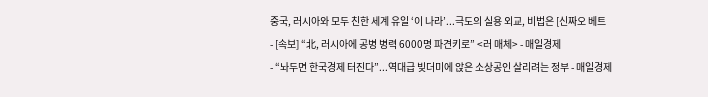중국, 러시아와 모두 친한 세계 유일 ‘이 나라’...극도의 실용 외교, 비법은 [신짜오 베트
- [속보] “北, 러시아에 공병 병력 6000명 파견키로” <러 매체> - 매일경제
- “놔두면 한국경제 터진다”...역대급 빚더미에 앉은 소상공인 살리려는 정부 - 매일경제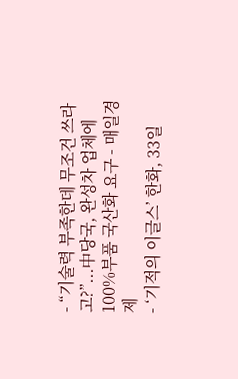- “기술력 부족한데 무조건 쓰라고?”...中당국, 완성차 업체에 100%부품 국산화 요구 - 매일경제
- ‘기적의 이글스’ 한화, 33일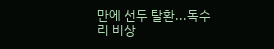만에 선두 탈환...독수리 비상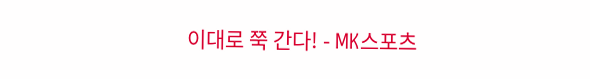이대로 쭉 간다! - MK스포츠